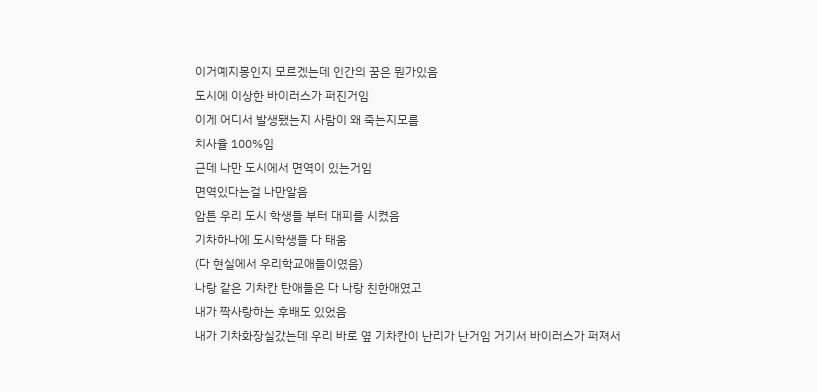이거예지몽인지 모르겠는데 인간의 꿈은 뭔가있음
도시에 이상한 바이러스가 퍼진거임
이게 어디서 발생됐는지 사람이 왜 죽는지모름
치사율 100%임
근데 나만 도시에서 면역이 있는거임
면역있다는걸 나만알음
암튼 우리 도시 학생들 부터 대피를 시켰음
기차하나에 도시학생들 다 태움
(다 현실에서 우리학교애들이였음)
나랑 같은 기차칸 탄애들은 다 나랑 친한애였고
내가 짝사랑하는 후배도 있었음
내가 기차화장실갔는데 우리 바로 옆 기차칸이 난리가 난거임 거기서 바이러스가 퍼져서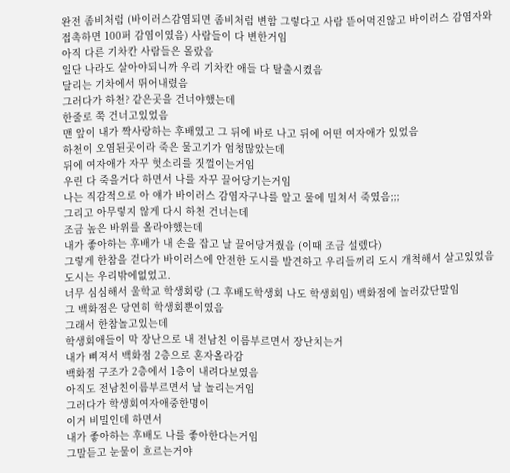완전 좀비처럼 (바이러스감염되면 좀비처럼 변함 그렇다고 사람 뜯어먹진않고 바이러스 감염자와 접촉하면 100퍼 감염이였음) 사람들이 다 변한거임
아직 다른 기차칸 사람들은 몰랐음
일단 나라도 살아야되니까 우리 기차칸 애들 다 탈출시켰음
달리는 기차에서 뛰어내렸음
그러다가 하천? 같은곳을 건너야했는데
한줄로 쭉 건너고있었음
맨 앞이 내가 짝사랑하는 후배였고 그 뒤에 바로 나고 뒤에 어떤 여자애가 있었음
하천이 오염된곳이라 죽은 물고기가 엄청많았는데
뒤에 여자애가 자꾸 헛소리를 짓껄이는거임
우린 다 죽을거다 하면서 나를 자꾸 끌어당기는거임
나는 직감적으로 아 얘가 바이러스 감염자구나를 알고 물에 밀쳐서 죽였음;;;
그리고 아무렇지 않게 다시 하천 건너는데
조금 높은 바위를 올라야했는데
내가 좋아하는 후배가 내 손을 잡고 날 끌어당겨줬음 (이때 조금 설렜다)
그렇게 한참을 걷다가 바이러스에 안전한 도시를 발견하고 우리들끼리 도시 개척해서 살고있었음
도시는 우리밖에없었고.
너무 심심해서 울학교 학생회랑 (그 후배도학생회 나도 학생회임) 백화점에 놀러갔단말임
그 백화점은 당연히 학생회뿐이였음
그래서 한참놀고있는데
학생회애들이 막 장난으로 내 전남친 이름부르면서 장난치는거
내가 삐져서 백화점 2층으로 혼자올라감
백화점 구조가 2층에서 1층이 내려다보였음
아직도 전남친이름부르면서 날 놀리는거임
그러다가 학생회여자애중한명이
이거 비밀인데 하면서
내가 좋아하는 후배도 나를 좋아한다는거임
그말듣고 눈물이 흐르는거야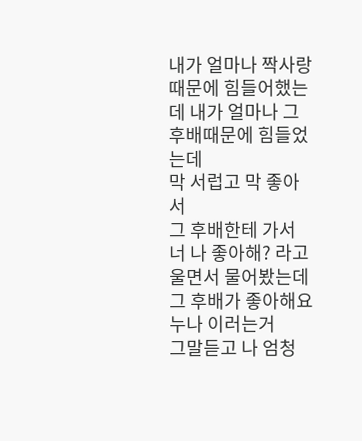내가 얼마나 짝사랑때문에 힘들어했는데 내가 얼마나 그 후배때문에 힘들었는데
막 서럽고 막 좋아서
그 후배한테 가서
너 나 좋아해? 라고 울면서 물어봤는데
그 후배가 좋아해요 누나 이러는거
그말듣고 나 엄청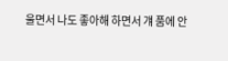울면서 나도 좋아해 하면서 걔 품에 안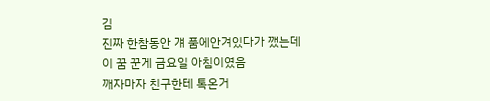김
진짜 한참동안 걔 품에안겨있다가 깼는데
이 꿈 꾼게 금요일 아침이였음
깨자마자 친구한테 톡온거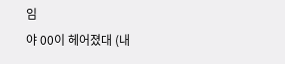임
야 00이 헤어졌대 (내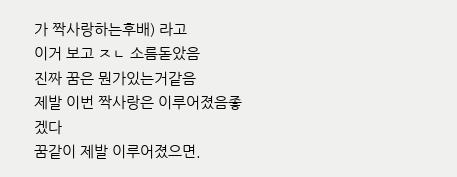가 짝사랑하는후배) 라고
이거 보고 ㅈㄴ 소름돋았음
진짜 꿈은 뭔가있는거같음
제발 이번 짝사랑은 이루어졌음좋겠다
꿈같이 제발 이루어졌으면.